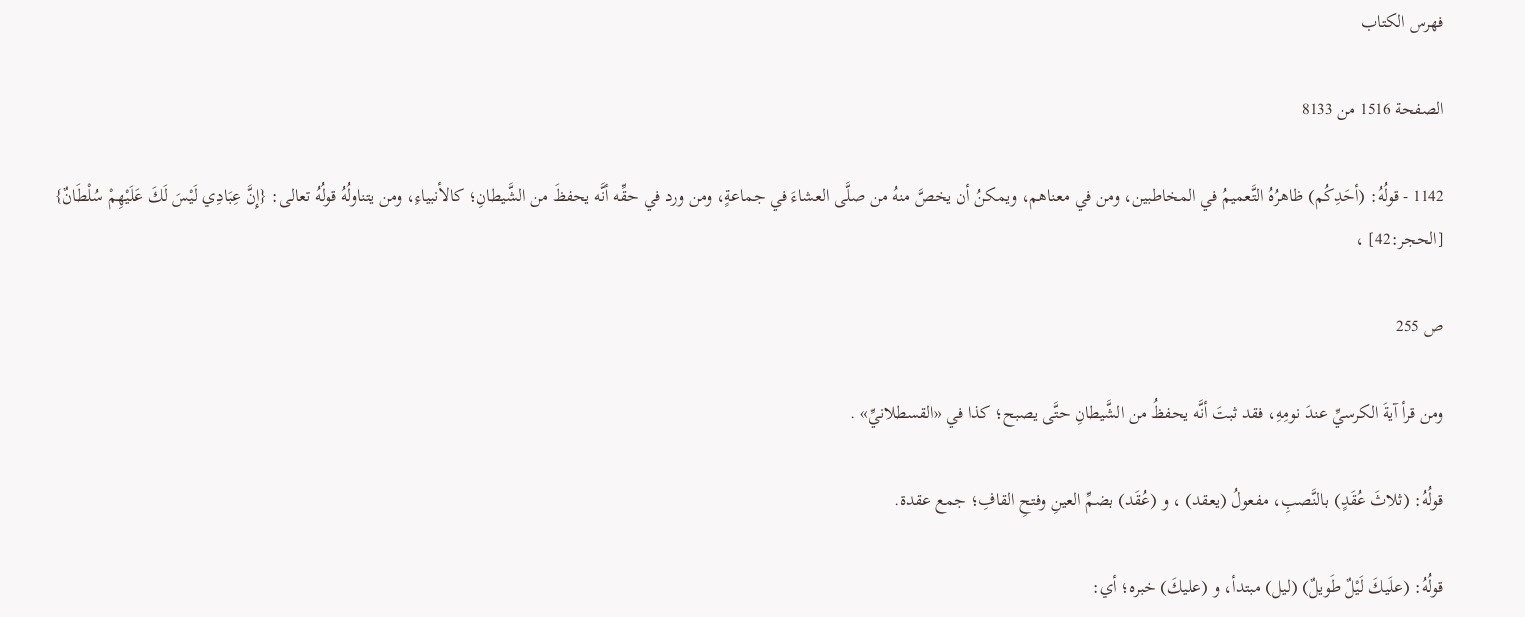فهرس الكتاب

الصفحة 1516 من 8133

1142 - قولُهُ: (أحَدِكُم) ظاهرُهُ التَّعميمُ في المخاطبين، ومن في معناهم، ويمكنُ أن يخصَّ منهُ من صلَّى العشاءَ في جماعةٍ، ومن ورد في حقِّه أنَّه يحفظَ من الشَّيطانِ؛ كالأنبياءِ، ومن يتناولُهُ قولُهُ تعالى: {إِنَّ عِبَادِي لَيْسَ لَكَ عَلَيْهِمْ سُلْطَانٌ} [الحجر:42] ،

ص 255

ومن قرأ آيةَ الكرسيِّ عندَ نومِهِ، فقد ثبتَ أنَّه يحفظُ من الشَّيطانِ حتَّى يصبح؛ كذا في «القسطلانيِّ» .

قولُهُ: (ثلاثَ عُقَدٍ) بالنَّصبِ، مفعولُ (يعقد) ، و (عُقَد) بضمِّ العينِ وفتحِ القافِ؛ جمع عقدة.

قولُهُ: (علَيكَ لَيْلٌ طَويلٌ) (ليل) مبتدأ، و (عليكَ) خبره؛ أي: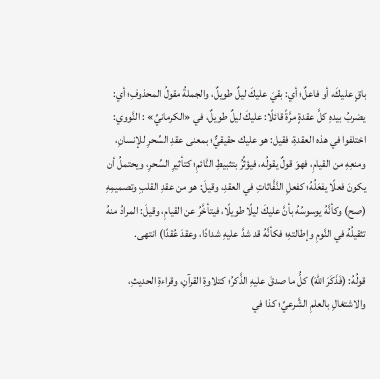باقٍ عليكَ، أو فاعلٌ؛ أي: بقيَ عليكَ ليلٌ طويلٌ، والجملةُ مقولُ المحذوفِ؛ أي: يضربُ بيدهِ كلَّ عقدةٍ مرَّةً قائلًا: عليكَ ليلٌ طويلٌ، في «الكرمانيِّ» : النَّووي: اختلفوا في هذه العقدةِ، فقيل: هو عليك حقيقيٌّ؛ بمعنى عقدِ السِّحرِ للإنسانِ، ومنعِهِ من القيامِ، فهوَ قولٌ يقولُه، فيؤثِّرُ بتثبيطِ النَّائمِ؛ كتأثيرِ السِّحرِ، ويحتملُ أن يكونَ فعلًا يفعَلُهُ؛ كفعلِ النَّفَّاثاتِ في العقدِ، وقيلَ: هو من عقدِ القلبِ وتصميمِهِ (صح) وكأنَّهُ يوسوسُهُ بأنَّ عليكَ ليلًا طويلًا، فيتأخَّرُ عن القيامِ، وقيلَ: المرادُ منهُ تثقيلُهُ في النَّومِ وإطالتهِ؛ فكأنَّهُ قد شدَّ عليهِ شدادًا، وعقدَ عُقدًا) انتهى.

قولُهُ: (فَذَكَرَ اللهَ) كلُّ ما صدقَ عليهِ الذَّكرُ؛ كتلاوةِ القرآنِ، وقراءةِ الحديثِ، والاشتغالِ بالعلمِ الشَّرعيِّ؛ كذا في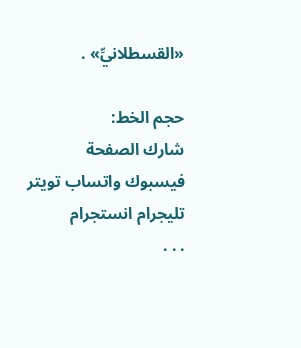«القسطلانيِّ» .

حجم الخط:
شارك الصفحة
فيسبوك واتساب تويتر تليجرام انستجرام
. . .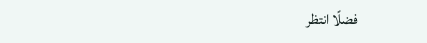فضلًا انتظر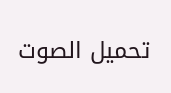تحميل الصوت